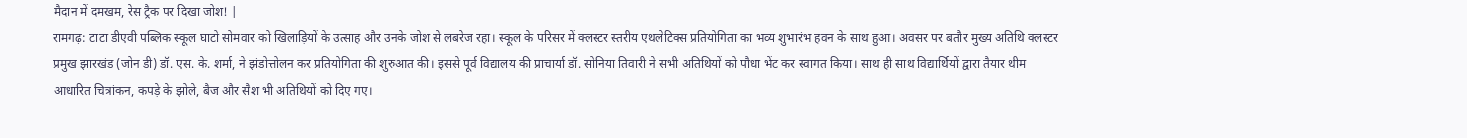मैदान में दमखम, रेस ट्रैक पर दिखा जोश! |
रामगढ़: टाटा डीएवी पब्लिक स्कूल घाटो सोमवार को खिलाड़ियों के उत्साह और उनके जोश से लबरेज रहा। स्कूल के परिसर में क्लस्टर स्तरीय एथलेटिक्स प्रतियोगिता का भव्य शुभारंभ हवन के साथ हुआ। अवसर पर बतौर मुख्य अतिथि क्लस्टर प्रमुख झारखंड (जोन डी) डॉ. एस. के. शर्मा, ने झंडोत्तोलन कर प्रतियोगिता की शुरुआत की। इससे पूर्व विद्यालय की प्राचार्या डॉ. सोनिया तिवारी ने सभी अतिथियों को पौधा भेंट कर स्वागत किया। साथ ही साथ विद्यार्थियों द्वारा तैयार थीम आधारित चित्रांकन, कपड़े के झोले, बैज और सैश भी अतिथियों को दिए गए।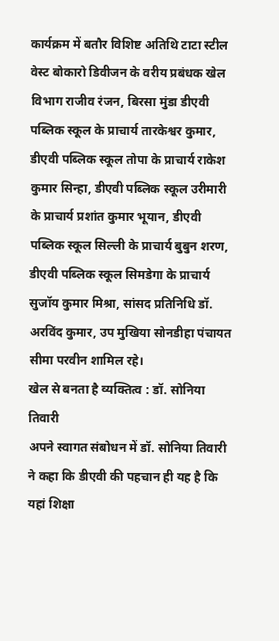कार्यक्रम में बतौर विशिष्ट अतिथि टाटा स्टील वेस्ट बोकारो डिवीजन के वरीय प्रबंधक खेल विभाग राजीव रंजन, बिरसा मुंडा डीएवी पब्लिक स्कूल के प्राचार्य तारकेश्वर कुमार, डीएवी पब्लिक स्कूल तोपा के प्राचार्य राकेश कुमार सिन्हा, डीएवी पब्लिक स्कूल उरीमारी के प्राचार्य प्रशांत कुमार भूयान, डीएवी पब्लिक स्कूल सिल्ली के प्राचार्य बुबुन शरण, डीएवी पब्लिक स्कूल सिमडेगा के प्राचार्य सुजॉय कुमार मिश्रा, सांसद प्रतिनिधि डॉ. अरविंद कुमार, उप मुखिया सोनडीहा पंचायत सीमा परवीन शामिल रहे।
खेल से बनता है व्यक्तित्व : डॉ. सोनिया तिवारी
अपने स्वागत संबोधन में डॉ. सोनिया तिवारी ने कहा कि डीएवी की पहचान ही यह है कि यहां शिक्षा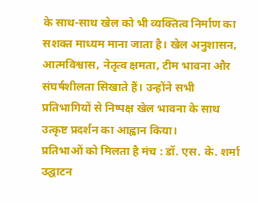के साथ-साथ खेल को भी व्यक्तित्व निर्माण का सशक्त माध्यम माना जाता है। खेल अनुशासन, आत्मविश्वास, नेतृत्व क्षमता, टीम भावना और संघर्षशीलता सिखाते हैं। उन्होंने सभी प्रतिभागियों से निष्पक्ष खेल भावना के साथ उत्कृष्ट प्रदर्शन का आह्वान किया।
प्रतिभाओं को मिलता है मंच : डॉ. एस. के. शर्मा
उद्घाटन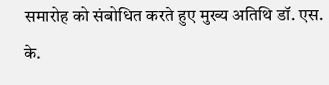समारोह को संबोधित करते हुए मुख्य अतिथि डॉ. एस. के.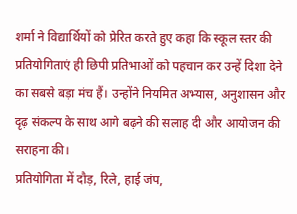शर्मा ने विद्यार्थियों को प्रेरित करते हुए कहा कि स्कूल स्तर की प्रतियोगिताएं ही छिपी प्रतिभाओं को पहचान कर उन्हें दिशा देने का सबसे बड़ा मंच हैं। उन्होंने नियमित अभ्यास, अनुशासन और दृढ़ संकल्प के साथ आगे बढ़ने की सलाह दी और आयोजन की सराहना की।
प्रतियोगिता में दौड़, रिले, हाई जंप,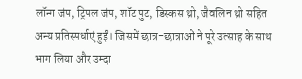लॉन्ग जंप, ट्रिपल जंप, शॉट पुट, डिस्कस थ्रो, जैवलिन थ्रो सहित अन्य प्रतिस्पर्धाएं हुईं। जिसमें छात्र-छात्राओं ने पूरे उत्साह के साथ भाग लिया और उम्दा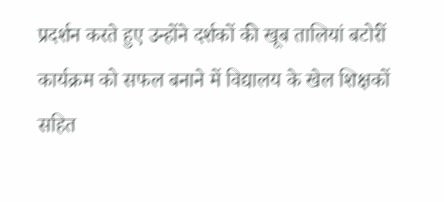प्रदर्शन करते हुए उन्होंने दर्शकों की खूब तालियां बटोरीं कार्यक्रम को सफल बनाने में विद्यालय के खेल शिक्षकों सहित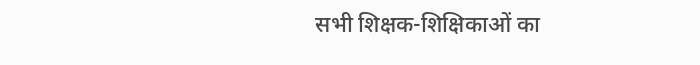सभी शिक्षक-शिक्षिकाओं का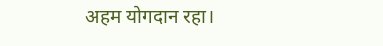अहम योगदान रहा।